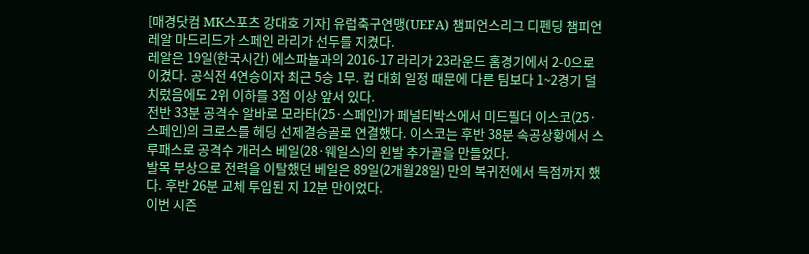[매경닷컴 MK스포츠 강대호 기자] 유럽축구연맹(UEFA) 챔피언스리그 디펜딩 챔피언 레알 마드리드가 스페인 라리가 선두를 지켰다.
레알은 19일(한국시간) 에스파뇰과의 2016-17 라리가 23라운드 홈경기에서 2-0으로 이겼다. 공식전 4연승이자 최근 5승 1무. 컵 대회 일정 때문에 다른 팀보다 1~2경기 덜 치렀음에도 2위 이하를 3점 이상 앞서 있다.
전반 33분 공격수 알바로 모라타(25·스페인)가 페널티박스에서 미드필더 이스코(25·스페인)의 크로스를 헤딩 선제결승골로 연결했다. 이스코는 후반 38분 속공상황에서 스루패스로 공격수 개러스 베일(28·웨일스)의 왼발 추가골을 만들었다.
발목 부상으로 전력을 이탈했던 베일은 89일(2개월28일) 만의 복귀전에서 득점까지 했다. 후반 26분 교체 투입된 지 12분 만이었다.
이번 시즌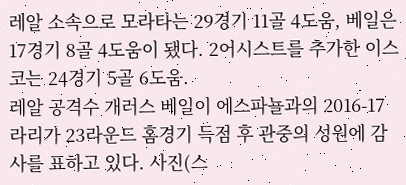레알 소속으로 모라타는 29경기 11골 4도움, 베일은 17경기 8골 4도움이 됐다. 2어시스트를 추가한 이스코는 24경기 5골 6도움.
레알 공격수 개러스 베일이 에스파뇰과의 2016-17 라리가 23라운드 홈경기 득점 후 관중의 성원에 감사를 표하고 있다. 사진(스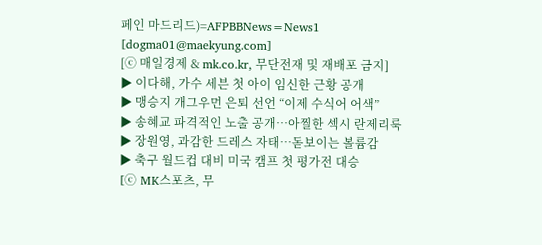페인 마드리드)=AFPBBNews=News1
[dogma01@maekyung.com]
[ⓒ 매일경제 & mk.co.kr, 무단전재 및 재배포 금지]
▶ 이다해, 가수 세븐 첫 아이 임신한 근황 공개
▶ 맹승지 개그우먼 은퇴 선언 “이제 수식어 어색”
▶ 송혜교 파격적인 노출 공개…아찔한 섹시 란제리룩
▶ 장원영, 과감한 드레스 자태…돋보이는 볼륨감
▶ 축구 월드컵 대비 미국 캠프 첫 평가전 대승
[ⓒ MK스포츠, 무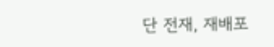단 전재, 재배포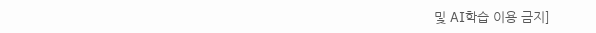및 AI학습 이용 금지]